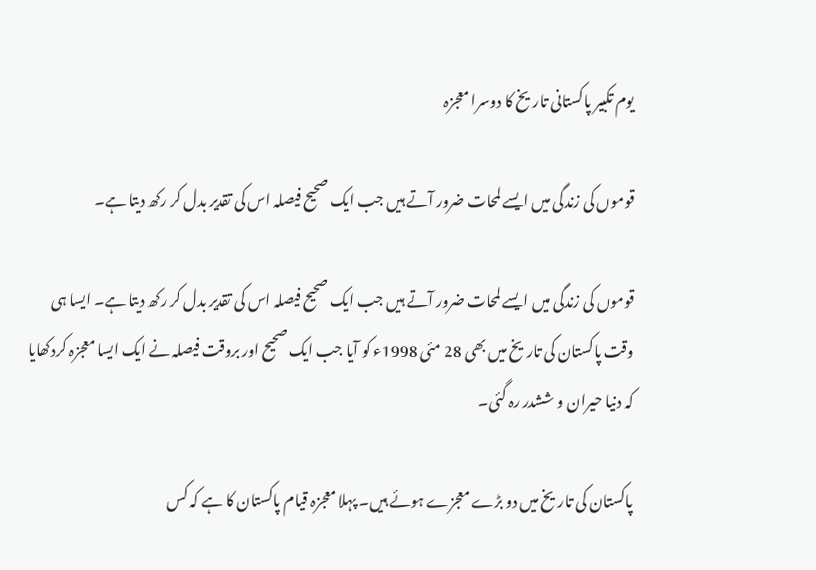یوم تکبیر پاکستانی تاریخ کا دوسرا معجزہ

قوموں کی زندگی میں ایسے لمحات ضرور آتے ہیں جب ایک صحیح فیصلہ اس کی تقدیر بدل کر رکھ دیتا ہے۔

قوموں کی زندگی میں ایسے لمحات ضرور آتے ہیں جب ایک صحیح فیصلہ اس کی تقدیر بدل کر رکھ دیتا ہے۔ ایسا ہی وقت پاکستان کی تاریخ میں بھی 28 مئی 1998ء کو آیا جب ایک صحیح اور بروقت فیصلہ نے ایک ایسا معجزہ کردکھایا کہ دنیا حیران و ششدر رہ گئی۔

پاکستان کی تاریخ میں دو بڑے معجزے ہوئے ہیں۔ پہلا معجزہ قیام پاکستان کا ہے کہ کس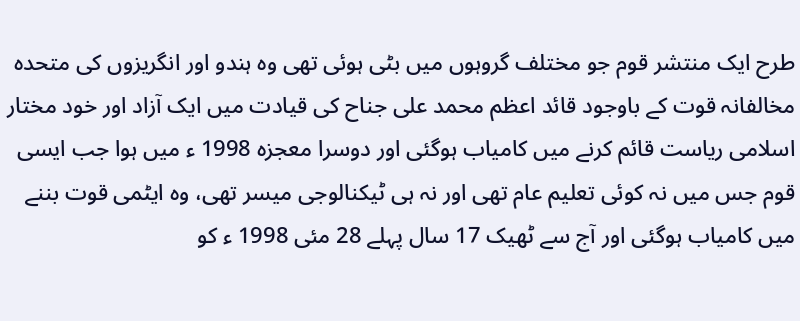طرح ایک منتشر قوم جو مختلف گروہوں میں بٹی ہوئی تھی وہ ہندو اور انگریزوں کی متحدہ مخالفانہ قوت کے باوجود قائد اعظم محمد علی جناح کی قیادت میں ایک آزاد اور خود مختار اسلامی ریاست قائم کرنے میں کامیاب ہوگئی اور دوسرا معجزہ 1998 ء میں ہوا جب ایسی قوم جس میں نہ کوئی تعلیم عام تھی اور نہ ہی ٹیکنالوجی میسر تھی، وہ ایٹمی قوت بننے میں کامیاب ہوگئی اور آج سے ٹھیک 17 سال پہلے 28 مئی 1998 ء کو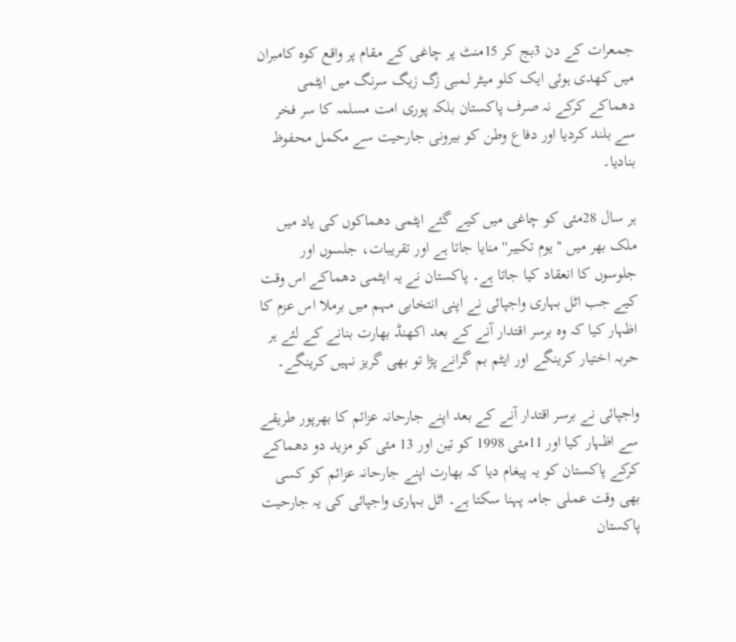جمعرات کے دن 3بج کر 15منٹ پر چاغی کے مقام پر واقع کوہ کامبران میں کھدی ہوئی ایک کلو میٹر لمبی زگ زیگ سرنگ میں ایٹمی دھماکے کرکے نہ صرف پاکستان بلکہ پوری امت مسلمہ کا سر فخر سے بلند کردیا اور دفاع وطن کو بیرونی جارحیت سے مکمل محفوظ بنادیا۔

ہر سال 28مئی کو چاغی میں کیے گئے ایٹمی دھماکوں کی یاد میں ملک بھر میں ''یوم تکبیر'' منایا جاتا ہے اور تقریبات، جلسوں اور جلوسوں کا انعقاد کیا جاتا ہے۔ پاکستان نے یہ ایٹمی دھماکے اس وقت کیے جب اٹل بہاری واجپائی نے اپنی انتخابی مہم میں برملا اس عزم کا اظہار کیا کہ وہ برسر اقتدار آنے کے بعد اکھنڈ بھارت بنانے کے لئے ہر حربہ اختیار کرینگے اور ایٹم بم گرانے پڑا تو بھی گریز نہیں کرینگے۔

واجپائی نے برسر اقتدار آنے کے بعد اپنے جارحانہ عزائم کا بھرپور طریقے سے اظہار کیا اور 11مئی 1998 کو تین اور 13 مئی کو مزید دو دھماکے کرکے پاکستان کو یہ پیغام دیا کہ بھارت اپنے جارحانہ عزائم کو کسی بھی وقت عملی جامہ پہنا سکتا ہے۔ اٹل بہاری واجپائی کی یہ جارحیت پاکستان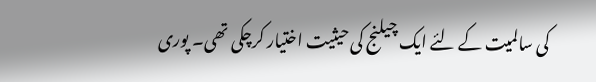کی سالمیت کے لئے ایک چیلنج کی حیثیت اختیار کرچکی تھی۔ پوری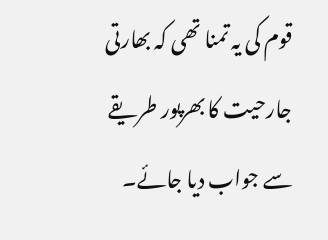قوم کی یہ تمنا تھی کہ بھارتی جارحیت کا بھرپور طریقے سے جواب دیا جائے۔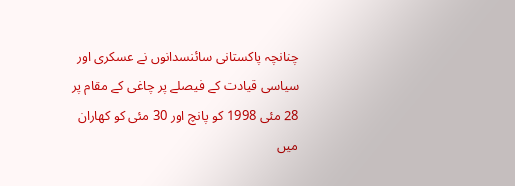چنانچہ پاکستانی سائنسدانوں نے عسکری اور سیاسی قیادت کے فیصلے پر چاغی کے مقام پر 28 مئی 1998 کو پانچ اور 30 مئی کو کھاران میں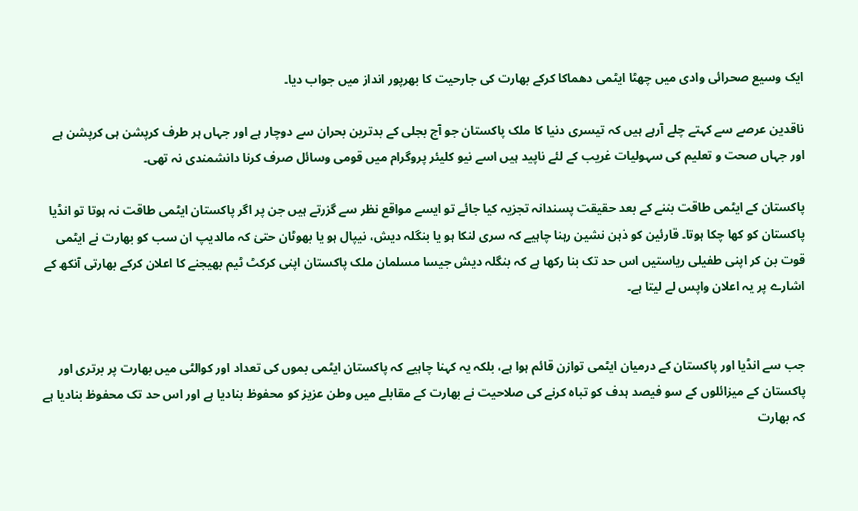ایک وسیع صحرائی وادی میں چھٹا ایٹمی دھماکا کرکے بھارت کی جارحیت کا بھرپور انداز میں جواب دیا۔

ناقدین عرصے سے کہتے چلے آرہے ہیں کہ تیسری دنیا کا ملک پاکستان جو آج بجلی کے بدترین بحران سے دوچار ہے اور جہاں ہر طرف کرپشن ہی کرپشن ہے اور جہاں صحت و تعلیم کی سہولیات غریب کے لئے ناپید ہیں اسے نیو کلیئر پروگرام میں قومی وسائل صرف کرنا دانشمندی نہ تھی۔

پاکستان کے ایٹمی طاقت بننے کے بعد حقیقت پسندانہ تجزیہ کیا جائے تو ایسے مواقع نظر سے گزرتے ہیں جن پر اگر پاکستان ایٹمی طاقت نہ ہوتا تو انڈیا پاکستان کو کھا چکا ہوتا۔ قارئین کو ذہن نشین رہنا چاہیے کہ سری لنکا ہو یا بنگلہ دیش، نیپال ہو یا بھوٹان حتیٰ کہ مالدیپ ان سب کو بھارت نے ایٹمی قوت بن کر اپنی طفیلی ریاستیں اس حد تک بنا رکھا ہے کہ بنگلہ دیش جیسا مسلمان ملک پاکستان اپنی کرکٹ ٹیم بھیجنے کا اعلان کرکے بھارتی آنکھ کے اشارے پر یہ اعلان واپس لے لیتا ہے۔


جب سے انڈیا اور پاکستان کے درمیان ایٹمی توازن قائم ہوا ہے، بلکہ یہ کہنا چاہیے کہ پاکستان ایٹمی بموں کی تعداد اور کوالٹی میں بھارت پر برتری اور پاکستان کے میزائلوں کے سو فیصد ہدف کو تباہ کرنے کی صلاحیت نے بھارت کے مقابلے میں وطن عزیز کو محفوظ بنادیا ہے اور اس حد تک محفوظ بنادیا ہے کہ بھارت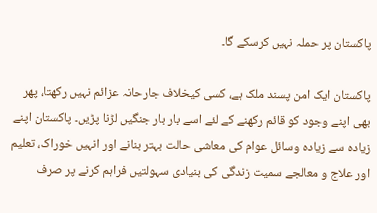پاکستان پر حملہ نہیں کرسکے گا۔

پاکستان ایک امن پسند ملک ہے، کسی کیخلاف جارحانہ عزائم نہیں رکھتا، پھر بھی اپنے وجود کو قائم رکھنے کے لئے اسے بار بار جنگیں لڑنا پڑیں۔ پاکستان اپنے زیادہ سے زیادہ وسائل عوام کی معاشی حالت بہتر بنانے اور انہیں خوراک، تعلیم اور علاج و معالجے سمیت زندگی کی بنیادی سہولتیں فراہم کرنے پر صرف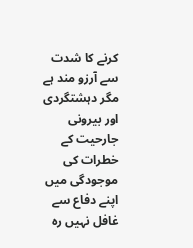کرنے کا شدت سے آرزو مند ہے مگر دہشتگردی اور بیرونی جارحیت کے خطرات کی موجودگی میں اپنے دفاع سے غافل نہیں رہ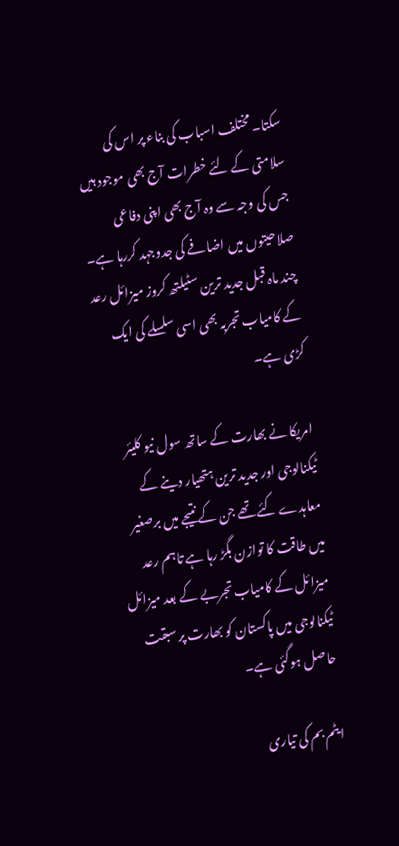سکتا۔ مختلف اسباب کی بناء پر اس کی سلامتی کے لئے خطرات آج بھی موجود ہیں جس کی وجہ سے وہ آج بھی اپنی دفاعی صلاحیتوں میں اضافے کی جدوجہد کررہا ہے۔ چند ماہ قبل جدید ترین سٹیلتھ کروز میزائل رعد کے کامیاب تجربہ بھی اسی سلسلے کی ایک کڑی ہے۔

امریکا نے بھارت کے ساتھ سول نیو کلیئر ٹیکنالوجی اور جدید ترین ہتھیار دینے کے معاہدے کئے تھے جن کے نتیجے میں برصغیر میں طاقت کا توازن بگڑ رہا ہے تاہم رعد میزائل کے کامیاب تجربے کے بعد میزائل ٹیکنالوجی میں پاکستان کو بھارت پر سبقت حاصل ہوگئی ہے۔

ایٹم بم کی تیاری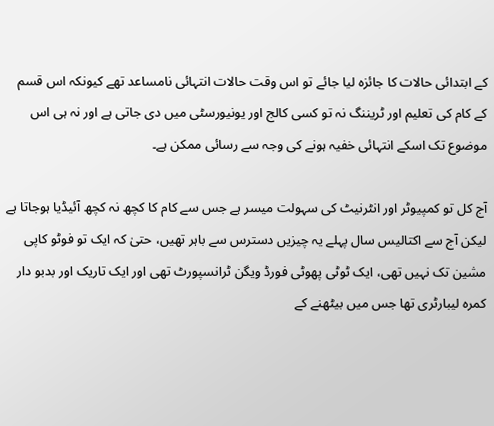کے ابتدائی حالات کا جائزہ لیا جائے تو اس وقت حالات انتہائی نامساعد تھے کیونکہ اس قسم کے کام کی تعلیم اور ٹریننگ نہ تو کسی کالج اور یونیورسٹی میں دی جاتی ہے اور نہ ہی اس موضوع تک اسکے انتہائی خفیہ ہونے کی وجہ سے رسائی ممکن ہے۔

آج کل تو کمپیوٹر اور انٹرنیٹ کی سہولت میسر ہے جس سے کام کا کچھ نہ کچھ آئیڈیا ہوجاتا ہے لیکن آج سے اکتالیس سال پہلے یہ چیزیں دسترس سے باہر تھیں، حتیٰ کہ ایک تو فوٹو کاپی مشین تک نہیں تھی، ایک ٹوٹی پھوٹی فورڈ ویگن ٹرانسپورٹ تھی اور ایک تاریک اور بدبو دار کمرہ لیبارٹری تھا جس میں بیٹھنے کے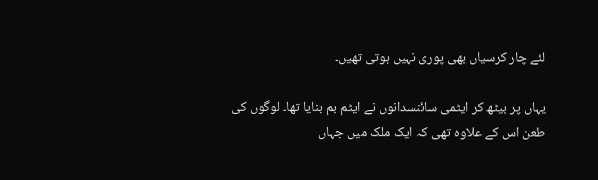لئے چار کرسیاں بھی پوری نہیں ہوتی تھیں۔

یہاں پر بیٹھ کر ایٹمی سائنسدانوں نے ایٹم بم بنایا تھا۔ لوگوں کی طعن اس کے علاوہ تھی کہ ایک ملک میں جہاں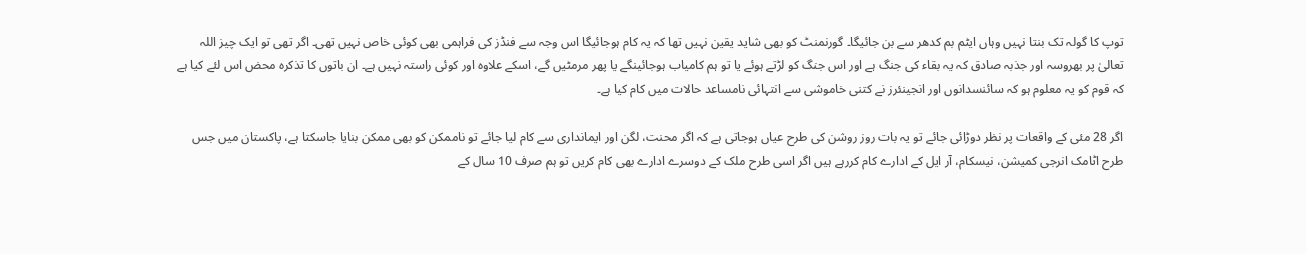توپ کا گولہ تک بنتا نہیں وہاں ایٹم بم کدھر سے بن جائیگا۔ گورنمنٹ کو بھی شاید یقین نہیں تھا کہ یہ کام ہوجائیگا اس وجہ سے فنڈز کی فراہمی بھی کوئی خاص نہیں تھی۔ اگر تھی تو ایک چیز اللہ تعالیٰ پر بھروسہ اور جذبہ صادق کہ یہ بقاء کی جنگ ہے اور اس جنگ کو لڑتے ہوئے یا تو ہم کامیاب ہوجائینگے یا پھر مرمٹیں گے، اسکے علاوہ اور کوئی راستہ نہیں ہے۔ ان باتوں کا تذکرہ محض اس لئے کیا ہے کہ قوم کو یہ معلوم ہو کہ سائنسدانوں اور انجینئرز نے کتنی خاموشی سے انتہائی نامساعد حالات میں کام کیا ہے۔

اگر 28 مئی کے واقعات پر نظر دوڑائی جائے تو یہ بات روز روشن کی طرح عیاں ہوجاتی ہے کہ اگر محنت، لگن اور ایمانداری سے کام لیا جائے تو ناممکن کو بھی ممکن بنایا جاسکتا ہے، پاکستان میں جس طرح اٹامک انرجی کمیشن، نیسکام، آر ایل کے ادارے کام کررہے ہیں اگر اسی طرح ملک کے دوسرے ادارے بھی کام کریں تو ہم صرف 10 سال کے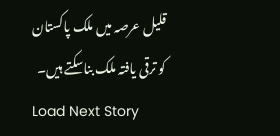قلیل عرصہ میں ملک پاکستان کو ترقی یافتہ ملک بناسکتے ہیں۔
Load Next Story